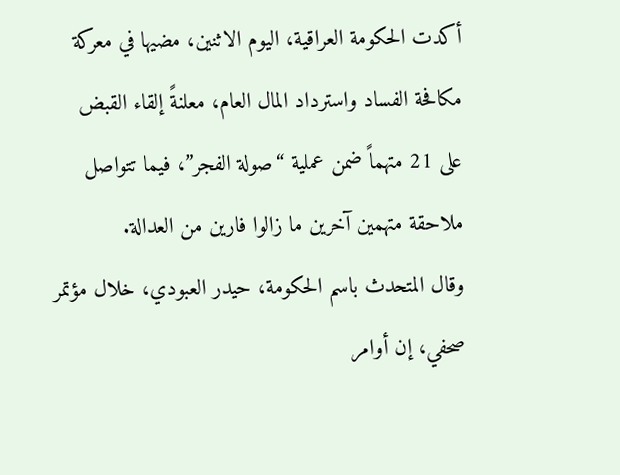أكدت الحكومة العراقية، اليوم الاثنين، مضيها في معركة مكافحة الفساد واسترداد المال العام، معلنةً إلقاء القبض على 21 متهماً ضمن عملية “صولة الفجر”، فيما تتواصل ملاحقة متهمين آخرين ما زالوا فارين من العدالة.
وقال المتحدث باسم الحكومة، حيدر العبودي، خلال مؤتمر صحفي، إن أوامر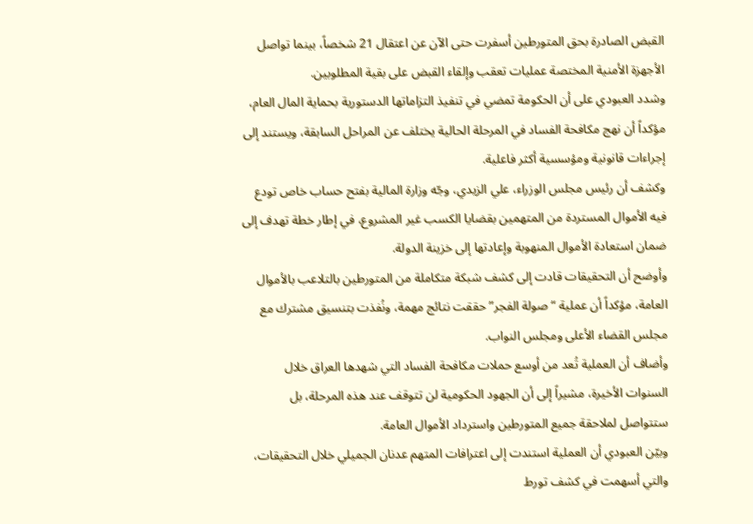القبض الصادرة بحق المتورطين أسفرت حتى الآن عن اعتقال 21 شخصاً، بينما تواصل الأجهزة الأمنية المختصة عمليات تعقب وإلقاء القبض على بقية المطلوبين.
وشدد العبودي على أن الحكومة تمضي في تنفيذ التزاماتها الدستورية بحماية المال العام، مؤكداً أن نهج مكافحة الفساد في المرحلة الحالية يختلف عن المراحل السابقة، ويستند إلى إجراءات قانونية ومؤسسية أكثر فاعلية.
وكشف أن رئيس مجلس الوزراء، علي الزيدي، وجّه وزارة المالية بفتح حساب خاص تودع فيه الأموال المستردة من المتهمين بقضايا الكسب غير المشروع، في إطار خطة تهدف إلى ضمان استعادة الأموال المنهوبة وإعادتها إلى خزينة الدولة.
وأوضح أن التحقيقات قادت إلى كشف شبكة متكاملة من المتورطين بالتلاعب بالأموال العامة، مؤكداً أن عملية “صولة الفجر” حققت نتائج مهمة، ونُفذت بتنسيق مشترك مع مجلس القضاء الأعلى ومجلس النواب.
وأضاف أن العملية تُعد من أوسع حملات مكافحة الفساد التي شهدها العراق خلال السنوات الأخيرة، مشيراً إلى أن الجهود الحكومية لن تتوقف عند هذه المرحلة، بل ستتواصل لملاحقة جميع المتورطين واسترداد الأموال العامة.
وبيّن العبودي أن العملية استندت إلى اعترافات المتهم عدنان الجميلي خلال التحقيقات، والتي أسهمت في كشف تورط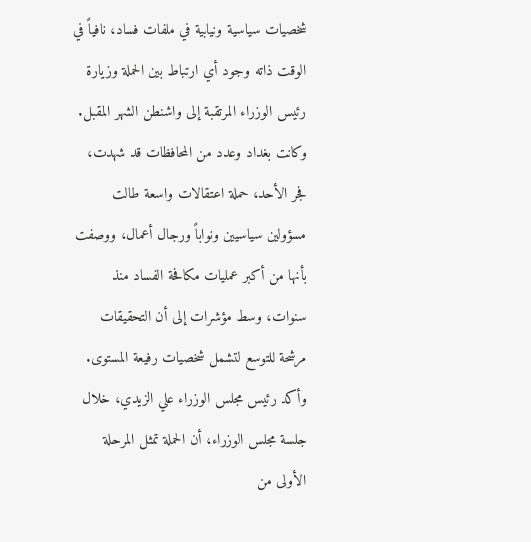شخصيات سياسية ونيابية في ملفات فساد، نافياً في الوقت ذاته وجود أي ارتباط بين الحملة وزيارة رئيس الوزراء المرتقبة إلى واشنطن الشهر المقبل.
وكانت بغداد وعدد من المحافظات قد شهدت، فجر الأحد، حملة اعتقالات واسعة طالت مسؤولين سياسيين ونواباً ورجال أعمال، ووصفت بأنها من أكبر عمليات مكافحة الفساد منذ سنوات، وسط مؤشرات إلى أن التحقيقات مرشحة للتوسع لتشمل شخصيات رفيعة المستوى.
وأكد رئيس مجلس الوزراء علي الزيدي، خلال جلسة مجلس الوزراء، أن الحملة تمثل المرحلة الأولى من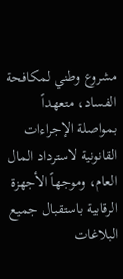مشروع وطني لمكافحة الفساد، متعهداً بمواصلة الإجراءات القانونية لاسترداد المال العام، وموجهاً الأجهزة الرقابية باستقبال جميع البلاغات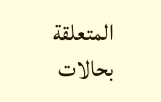المتعلقة بحالات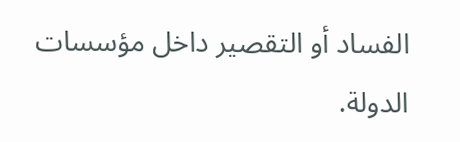الفساد أو التقصير داخل مؤسسات الدولة.